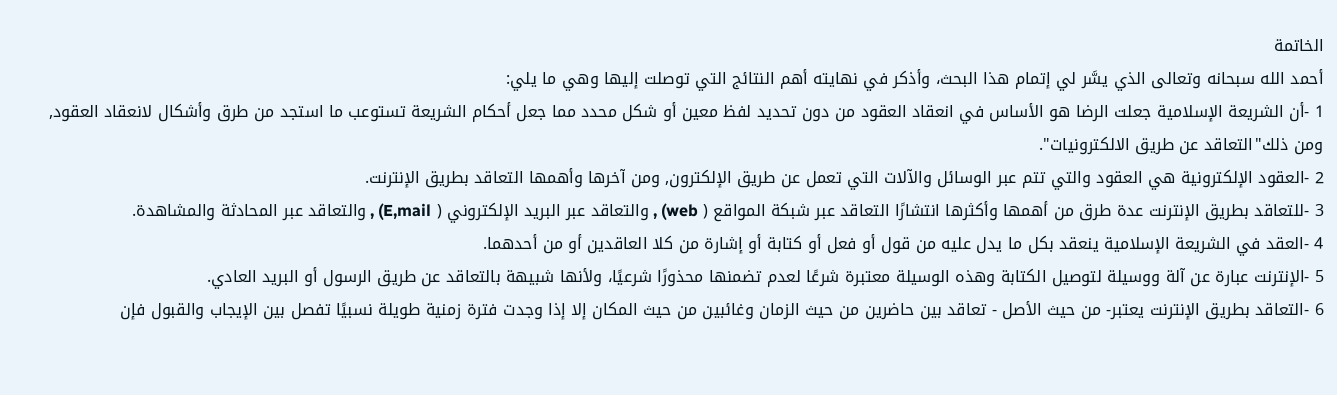الخاتمة
أحمد الله سبحانه وتعالى الذي يسَّر لي إتمام هذا البحث، وأذكر في نهايته أهم النتائج التي توصلت إليها وهي ما يلي:
1 -أن الشريعة الإسلامية جعلت الرضا هو الأساس في انعقاد العقود من دون تحديد لفظ معين أو شكل محدد مما جعل أحكام الشريعة تستوعب ما استجد من طرق وأشكال لانعقاد العقود, ومن ذلك"التعاقد عن طريق الالكترونيات".
2 -العقود الإلكترونية هي العقود والتي تتم عبر الوسائل والآلات التي تعمل عن طريق الإلكترون, ومن آخرها وأهمها التعاقد بطريق الإنترنت.
3 -للتعاقد بطريق الإنترنت عدة طرق من أهمها وأكثرها انتشارًا التعاقد عبر شبكة المواقع ( web) , والتعاقد عبر البريد الإلكتروني ( E,mail) , والتعاقد عبر المحادثة والمشاهدة.
4 -العقد في الشريعة الإسلامية ينعقد بكل ما يدل عليه من قول أو فعل أو كتابة أو إشارة من كلا العاقدين أو من أحدهما.
5 -الإنترنت عبارة عن آلة ووسيلة لتوصيل الكتابة وهذه الوسيلة معتبرة شرعًا لعدم تضمنها محذورًا شرعيًا، ولأنها شبيهة بالتعاقد عن طريق الرسول أو البريد العادي.
6 -التعاقد بطريق الإنترنت يعتبر- من حيث الأصل - تعاقد بين حاضرين من حيث الزمان وغائبين من حيث المكان إلا إذا وجدت فترة زمنية طويلة نسبيًا تفصل بين الإيجاب والقبول فإن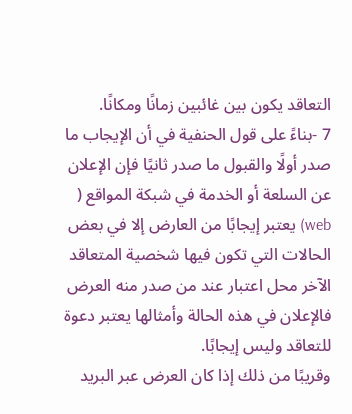التعاقد يكون بين غائبين زمانًا ومكانًا.
7 -بناءً على قول الحنفية في أن الإيجاب ما صدر أولًا والقبول ما صدر ثانيًا فإن الإعلان عن السلعة أو الخدمة في شبكة المواقع ( web) يعتبر إيجابًا من العارض إلا في بعض الحالات التي تكون فيها شخصية المتعاقد الآخر محل اعتبار عند من صدر منه العرض فالإعلان في هذه الحالة وأمثالها يعتبر دعوة للتعاقد وليس إيجابًا.
وقريبًا من ذلك إذا كان العرض عبر البريد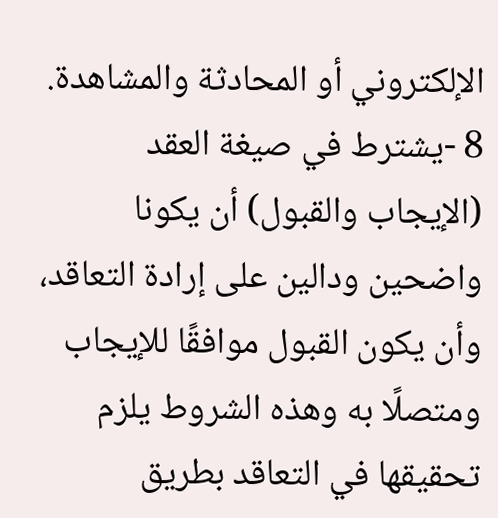الإلكتروني أو المحادثة والمشاهدة.
8 -يشترط في صيغة العقد (الإيجاب والقبول) أن يكونا واضحين ودالين على إرادة التعاقد، وأن يكون القبول موافقًا للإيجاب ومتصلًا به وهذه الشروط يلزم تحقيقها في التعاقد بطريق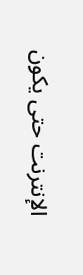الإنترنت حتى يكون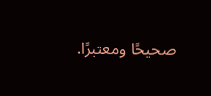صحيحًا ومعتبرًا.